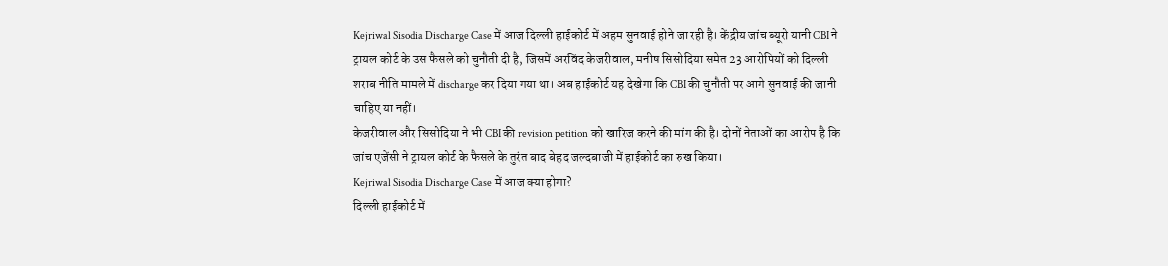Kejriwal Sisodia Discharge Case में आज दिल्ली हाईकोर्ट में अहम सुनवाई होने जा रही है। केंद्रीय जांच ब्यूरो यानी CBI ने ट्रायल कोर्ट के उस फैसले को चुनौती दी है, जिसमें अरविंद केजरीवाल, मनीष सिसोदिया समेत 23 आरोपियों को दिल्ली शराब नीति मामले में discharge कर दिया गया था। अब हाईकोर्ट यह देखेगा कि CBI की चुनौती पर आगे सुनवाई की जानी चाहिए या नहीं।
केजरीवाल और सिसोदिया ने भी CBI की revision petition को खारिज करने की मांग की है। दोनों नेताओं का आरोप है कि जांच एजेंसी ने ट्रायल कोर्ट के फैसले के तुरंत बाद बेहद जल्दबाजी में हाईकोर्ट का रुख किया।
Kejriwal Sisodia Discharge Case में आज क्या होगा?
दिल्ली हाईकोर्ट में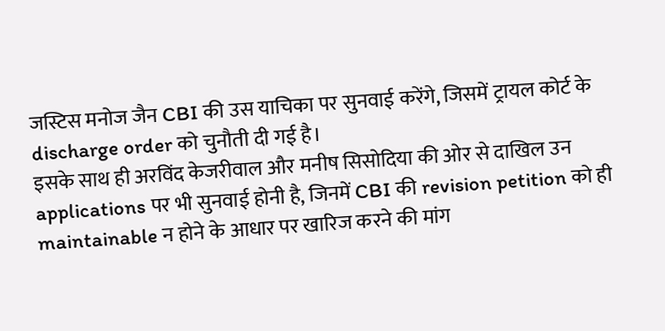जस्टिस मनोज जैन CBI की उस याचिका पर सुनवाई करेंगे, जिसमें ट्रायल कोर्ट के discharge order को चुनौती दी गई है।
इसके साथ ही अरविंद केजरीवाल और मनीष सिसोदिया की ओर से दाखिल उन applications पर भी सुनवाई होनी है, जिनमें CBI की revision petition को ही maintainable न होने के आधार पर खारिज करने की मांग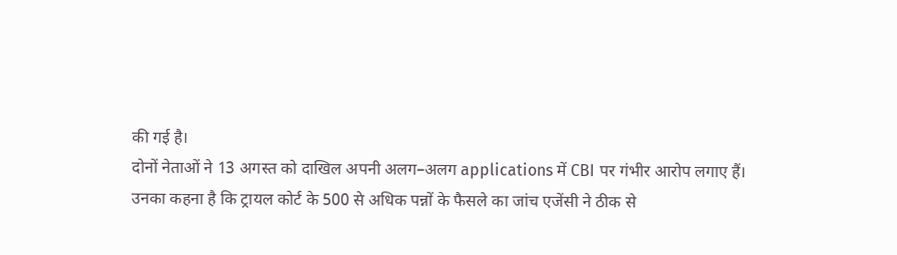की गई है।
दोनों नेताओं ने 13 अगस्त को दाखिल अपनी अलग–अलग applications में CBI पर गंभीर आरोप लगाए हैं।
उनका कहना है कि ट्रायल कोर्ट के 500 से अधिक पन्नों के फैसले का जांच एजेंसी ने ठीक से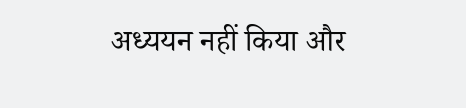अध्ययन नहीं किया और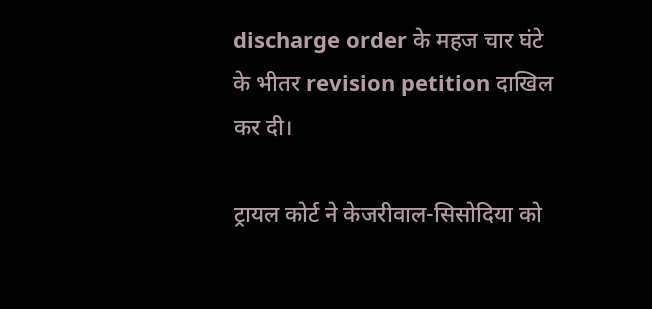discharge order के महज चार घंटे के भीतर revision petition दाखिल कर दी।

ट्रायल कोर्ट ने केजरीवाल-सिसोदिया को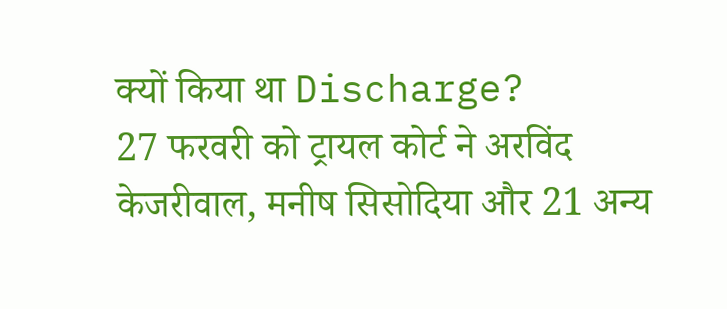क्यों किया था Discharge?
27 फरवरी को ट्रायल कोर्ट ने अरविंद केजरीवाल, मनीष सिसोदिया और 21 अन्य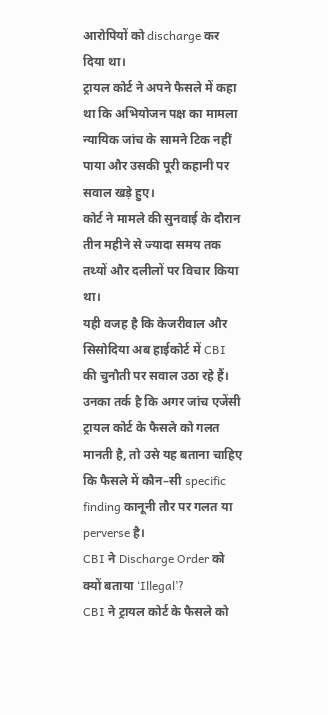आरोपियों को discharge कर दिया था।
ट्रायल कोर्ट ने अपने फैसले में कहा था कि अभियोजन पक्ष का मामला न्यायिक जांच के सामने टिक नहीं पाया और उसकी पूरी कहानी पर सवाल खड़े हुए।
कोर्ट ने मामले की सुनवाई के दौरान तीन महीने से ज्यादा समय तक तथ्यों और दलीलों पर विचार किया था।
यही वजह है कि केजरीवाल और सिसोदिया अब हाईकोर्ट में CBI की चुनौती पर सवाल उठा रहे हैं। उनका तर्क है कि अगर जांच एजेंसी ट्रायल कोर्ट के फैसले को गलत मानती है, तो उसे यह बताना चाहिए कि फैसले में कौन–सी specific finding कानूनी तौर पर गलत या perverse है।
CBI ने Discharge Order को क्यों बताया ‘Illegal’?
CBI ने ट्रायल कोर्ट के फैसले को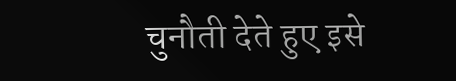चुनौती देते हुए इसे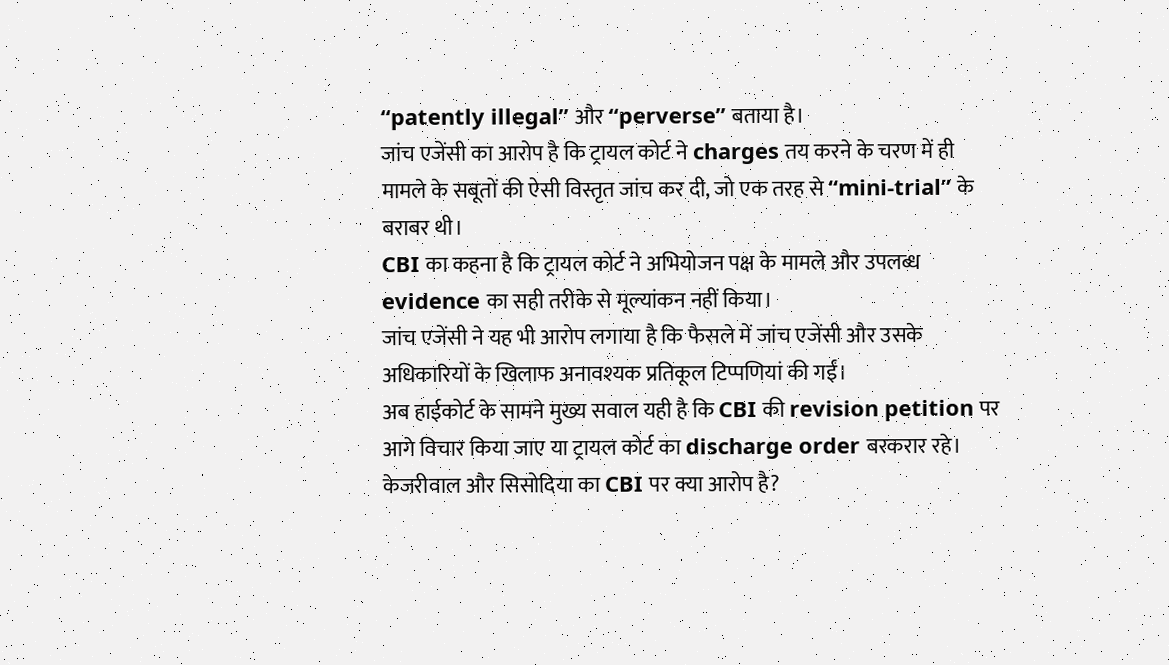“patently illegal” और “perverse” बताया है।
जांच एजेंसी का आरोप है कि ट्रायल कोर्ट ने charges तय करने के चरण में ही मामले के सबूतों की ऐसी विस्तृत जांच कर दी, जो एक तरह से “mini-trial” के बराबर थी।
CBI का कहना है कि ट्रायल कोर्ट ने अभियोजन पक्ष के मामले और उपलब्ध evidence का सही तरीके से मूल्यांकन नहीं किया।
जांच एजेंसी ने यह भी आरोप लगाया है कि फैसले में जांच एजेंसी और उसके अधिकारियों के खिलाफ अनावश्यक प्रतिकूल टिप्पणियां की गईं।
अब हाईकोर्ट के सामने मुख्य सवाल यही है कि CBI की revision petition पर आगे विचार किया जाए या ट्रायल कोर्ट का discharge order बरकरार रहे।
केजरीवाल और सिसोदिया का CBI पर क्या आरोप है?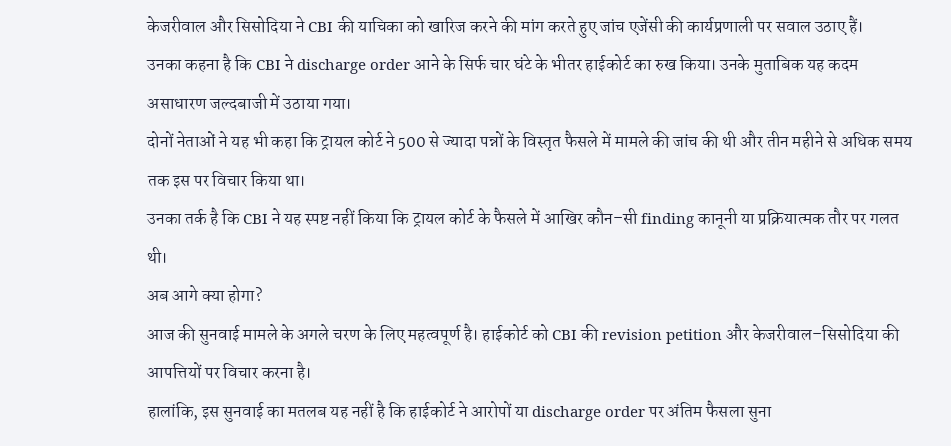केजरीवाल और सिसोदिया ने CBI की याचिका को खारिज करने की मांग करते हुए जांच एजेंसी की कार्यप्रणाली पर सवाल उठाए हैं।
उनका कहना है कि CBI ने discharge order आने के सिर्फ चार घंटे के भीतर हाईकोर्ट का रुख किया। उनके मुताबिक यह कदम असाधारण जल्दबाजी में उठाया गया।
दोनों नेताओं ने यह भी कहा कि ट्रायल कोर्ट ने 500 से ज्यादा पन्नों के विस्तृत फैसले में मामले की जांच की थी और तीन महीने से अधिक समय तक इस पर विचार किया था।
उनका तर्क है कि CBI ने यह स्पष्ट नहीं किया कि ट्रायल कोर्ट के फैसले में आखिर कौन–सी finding कानूनी या प्रक्रियात्मक तौर पर गलत थी।
अब आगे क्या होगा?
आज की सुनवाई मामले के अगले चरण के लिए महत्वपूर्ण है। हाईकोर्ट को CBI की revision petition और केजरीवाल–सिसोदिया की आपत्तियों पर विचार करना है।
हालांकि, इस सुनवाई का मतलब यह नहीं है कि हाईकोर्ट ने आरोपों या discharge order पर अंतिम फैसला सुना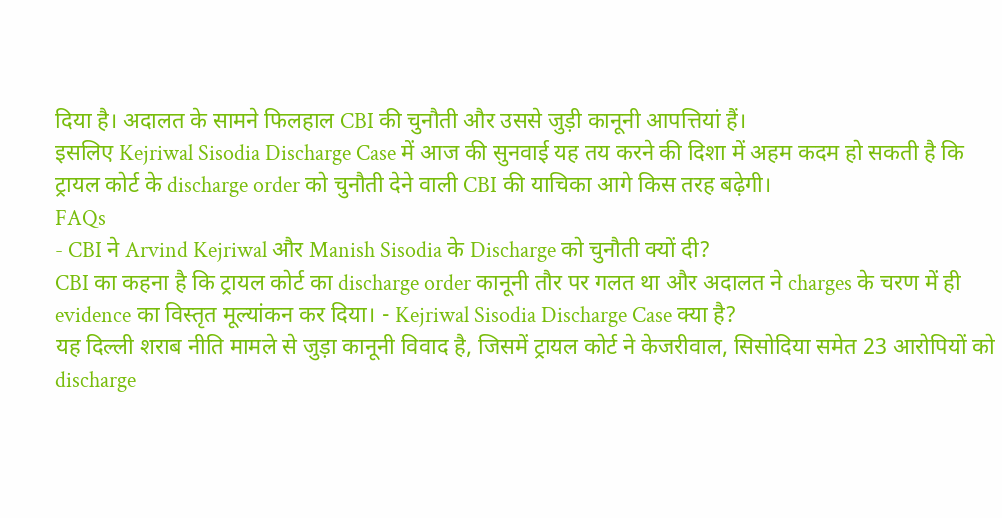दिया है। अदालत के सामने फिलहाल CBI की चुनौती और उससे जुड़ी कानूनी आपत्तियां हैं।
इसलिए Kejriwal Sisodia Discharge Case में आज की सुनवाई यह तय करने की दिशा में अहम कदम हो सकती है कि ट्रायल कोर्ट के discharge order को चुनौती देने वाली CBI की याचिका आगे किस तरह बढ़ेगी।
FAQs
- CBI ने Arvind Kejriwal और Manish Sisodia के Discharge को चुनौती क्यों दी?
CBI का कहना है कि ट्रायल कोर्ट का discharge order कानूनी तौर पर गलत था और अदालत ने charges के चरण में ही evidence का विस्तृत मूल्यांकन कर दिया। - Kejriwal Sisodia Discharge Case क्या है?
यह दिल्ली शराब नीति मामले से जुड़ा कानूनी विवाद है, जिसमें ट्रायल कोर्ट ने केजरीवाल, सिसोदिया समेत 23 आरोपियों को discharge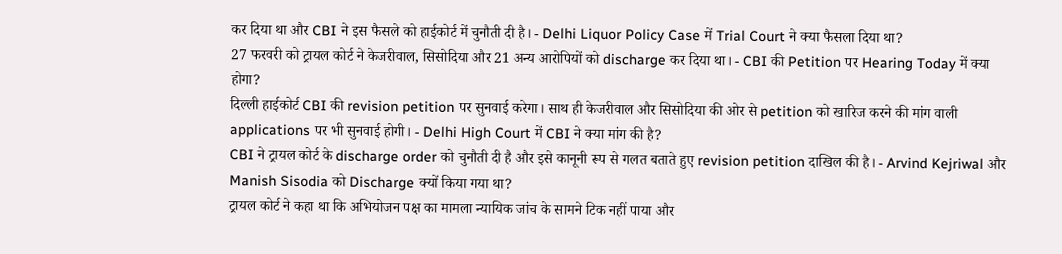कर दिया था और CBI ने इस फैसले को हाईकोर्ट में चुनौती दी है। - Delhi Liquor Policy Case में Trial Court ने क्या फैसला दिया था?
27 फरवरी को ट्रायल कोर्ट ने केजरीवाल, सिसोदिया और 21 अन्य आरोपियों को discharge कर दिया था। - CBI की Petition पर Hearing Today में क्या होगा?
दिल्ली हाईकोर्ट CBI की revision petition पर सुनवाई करेगा। साथ ही केजरीवाल और सिसोदिया की ओर से petition को खारिज करने की मांग वाली applications पर भी सुनवाई होगी। - Delhi High Court में CBI ने क्या मांग की है?
CBI ने ट्रायल कोर्ट के discharge order को चुनौती दी है और इसे कानूनी रूप से गलत बताते हुए revision petition दाखिल की है। - Arvind Kejriwal और Manish Sisodia को Discharge क्यों किया गया था?
ट्रायल कोर्ट ने कहा था कि अभियोजन पक्ष का मामला न्यायिक जांच के सामने टिक नहीं पाया और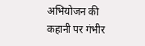अभियोजन की कहानी पर गंभीर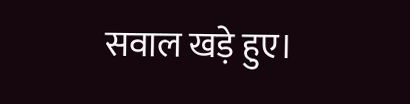सवाल खड़े हुए।